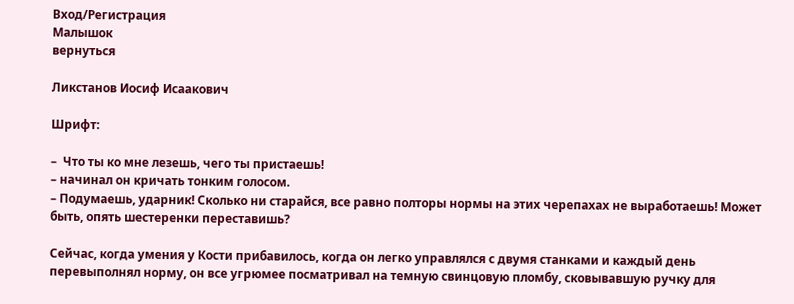Вход/Регистрация
Малышок
вернуться

Ликстанов Иосиф Исаакович

Шрифт:

–  Что ты ко мне лезешь, чего ты пристаешь!
– начинал он кричать тонким голосом.
– Подумаешь, ударник! Сколько ни старайся, все равно полторы нормы на этих черепахах не выработаешь! Может быть, опять шестеренки переставишь?

Сейчас, когда умения у Кости прибавилось, когда он легко управлялся с двумя станками и каждый день перевыполнял норму, он все угрюмее посматривал на темную свинцовую пломбу, сковывавшую ручку для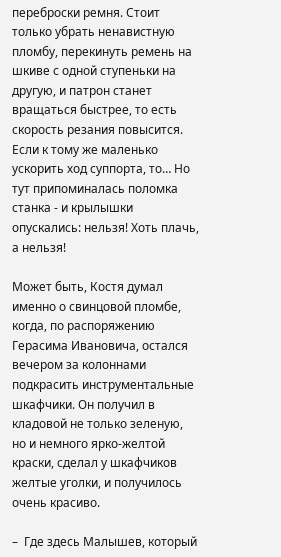переброски ремня. Стоит только убрать ненавистную пломбу, перекинуть ремень на шкиве с одной ступеньки на другую, и патрон станет вращаться быстрее, то есть скорость резания повысится. Если к тому же маленько ускорить ход суппорта, то… Но тут припоминалась поломка станка - и крылышки опускались: нельзя! Хоть плачь, а нельзя!

Может быть, Костя думал именно о свинцовой пломбе, когда, по распоряжению Герасима Ивановича, остался вечером за колоннами подкрасить инструментальные шкафчики. Он получил в кладовой не только зеленую, но и немного ярко-желтой краски, сделал у шкафчиков желтые уголки, и получилось очень красиво.

–  Где здесь Малышев, который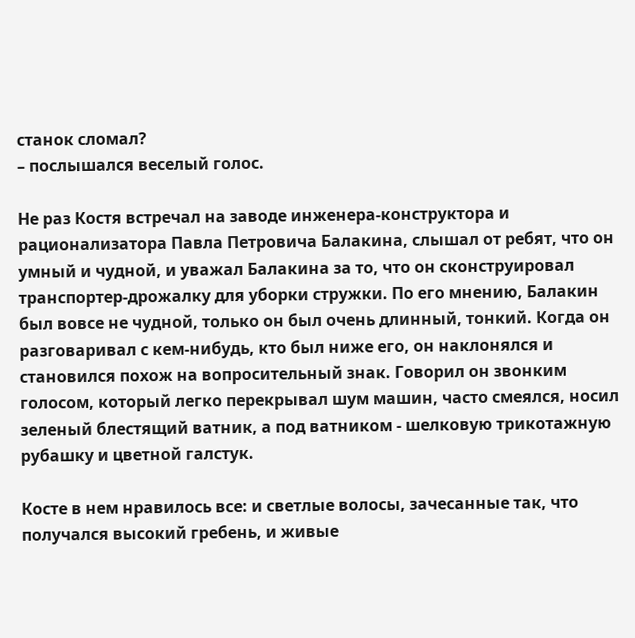станок сломал?
– послышался веселый голос.

Не раз Костя встречал на заводе инженера-конструктора и рационализатора Павла Петровича Балакина, слышал от ребят, что он умный и чудной, и уважал Балакина за то, что он сконструировал транспортер-дрожалку для уборки стружки. По его мнению, Балакин был вовсе не чудной, только он был очень длинный, тонкий. Когда он разговаривал с кем-нибудь, кто был ниже его, он наклонялся и становился похож на вопросительный знак. Говорил он звонким голосом, который легко перекрывал шум машин, часто смеялся, носил зеленый блестящий ватник, а под ватником - шелковую трикотажную рубашку и цветной галстук.

Косте в нем нравилось все: и светлые волосы, зачесанные так, что получался высокий гребень, и живые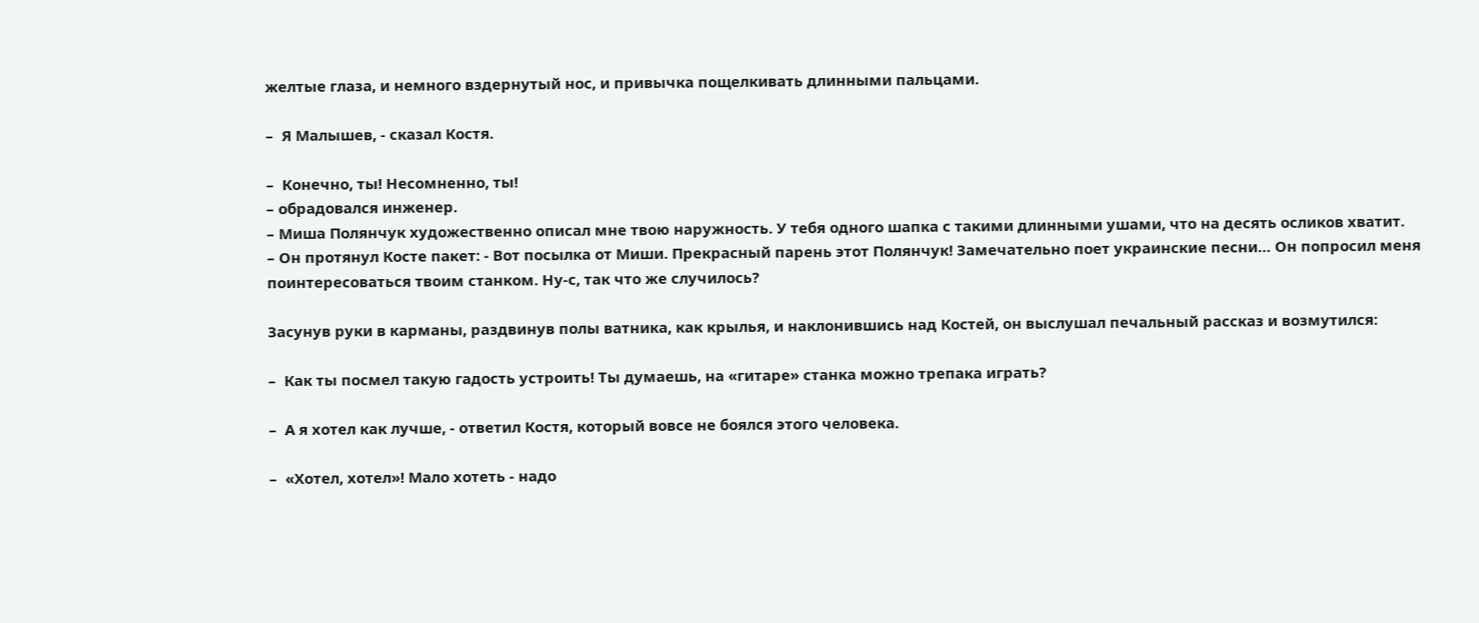желтые глаза, и немного вздернутый нос, и привычка пощелкивать длинными пальцами.

–  Я Малышев, - сказал Костя.

–  Конечно, ты! Несомненно, ты!
– обрадовался инженер.
– Миша Полянчук художественно описал мне твою наружность. У тебя одного шапка с такими длинными ушами, что на десять осликов хватит.
– Он протянул Косте пакет: - Вот посылка от Миши. Прекрасный парень этот Полянчук! Замечательно поет украинские песни… Он попросил меня поинтересоваться твоим станком. Ну-с, так что же случилось?

Засунув руки в карманы, раздвинув полы ватника, как крылья, и наклонившись над Костей, он выслушал печальный рассказ и возмутился:

–  Как ты посмел такую гадость устроить! Ты думаешь, на «гитаре» станка можно трепака играть?

–  А я хотел как лучше, - ответил Костя, который вовсе не боялся этого человека.

–  «Хотел, хотел»! Мало хотеть - надо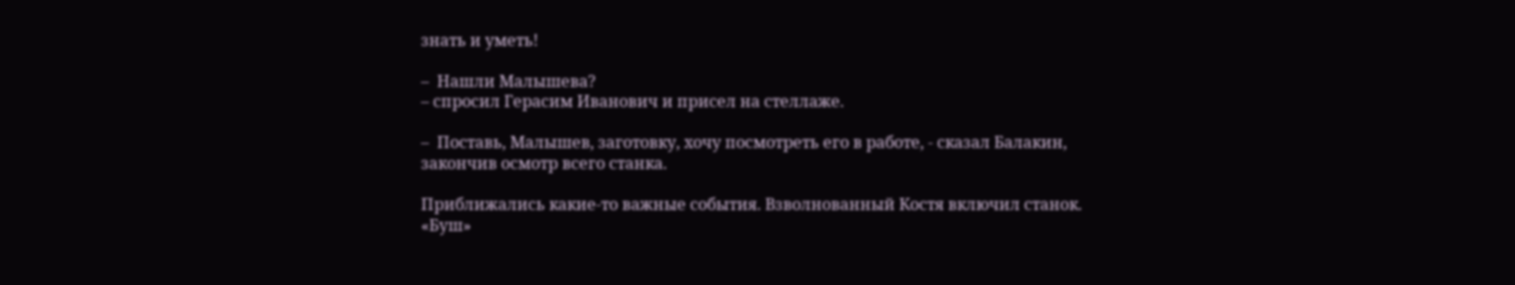знать и уметь!

–  Нашли Малышева?
– спросил Герасим Иванович и присел на стеллаже.

–  Поставь, Малышев, заготовку, хочу посмотреть его в работе, - сказал Балакин, закончив осмотр всего станка.

Приближались какие-то важные события. Взволнованный Костя включил станок. «Буш»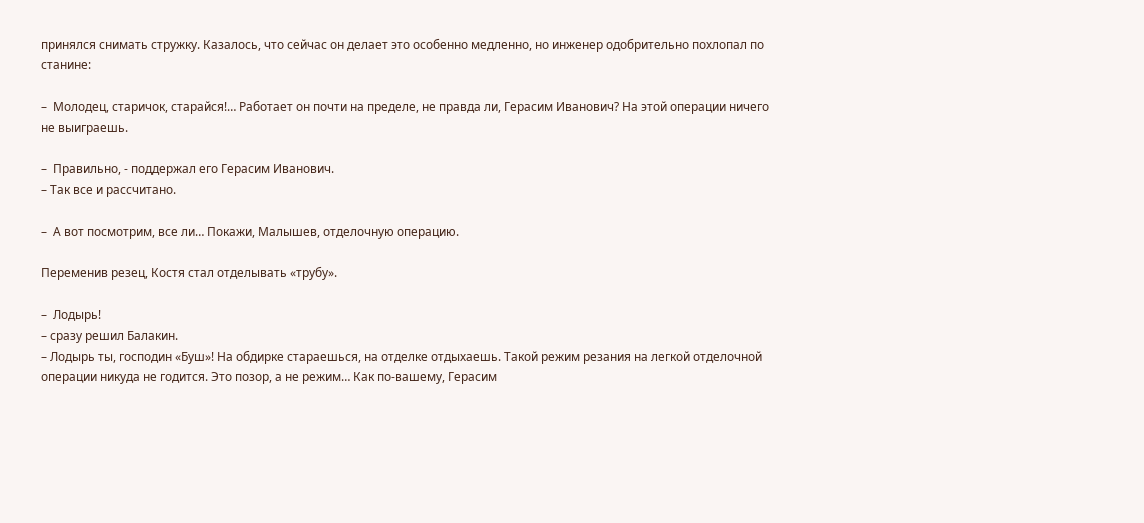принялся снимать стружку. Казалось, что сейчас он делает это особенно медленно, но инженер одобрительно похлопал по станине:

–  Молодец, старичок, старайся!… Работает он почти на пределе, не правда ли, Герасим Иванович? На этой операции ничего не выиграешь.

–  Правильно, - поддержал его Герасим Иванович.
– Так все и рассчитано.

–  А вот посмотрим, все ли… Покажи, Малышев, отделочную операцию.

Переменив резец, Костя стал отделывать «трубу».

–  Лодырь!
– сразу решил Балакин.
– Лодырь ты, господин «Буш»! На обдирке стараешься, на отделке отдыхаешь. Такой режим резания на легкой отделочной операции никуда не годится. Это позор, а не режим… Как по-вашему, Герасим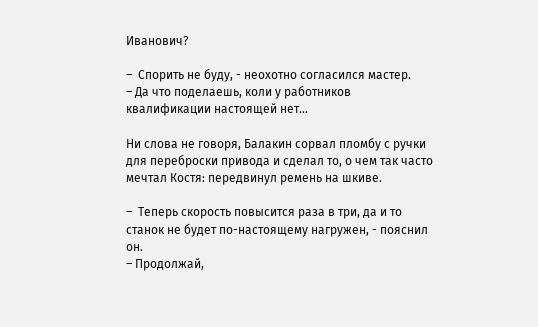Иванович?

–  Спорить не буду, - неохотно согласился мастер.
– Да что поделаешь, коли у работников квалификации настоящей нет…

Ни слова не говоря, Балакин сорвал пломбу с ручки для переброски привода и сделал то, о чем так часто мечтал Костя: передвинул ремень на шкиве.

–  Теперь скорость повысится раза в три, да и то станок не будет по-настоящему нагружен, - пояснил он.
– Продолжай,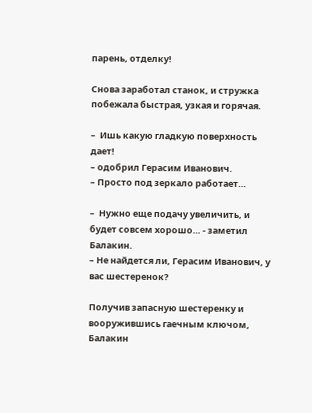парень, отделку!

Снова заработал станок, и стружка побежала быстрая, узкая и горячая.

–  Ишь какую гладкую поверхность дает!
– одобрил Герасим Иванович.
– Просто под зеркало работает…

–  Нужно еще подачу увеличить, и будет совсем хорошо… - заметил Балакин.
– Не найдется ли, Герасим Иванович, у вас шестеренок?

Получив запасную шестеренку и вооружившись гаечным ключом, Балакин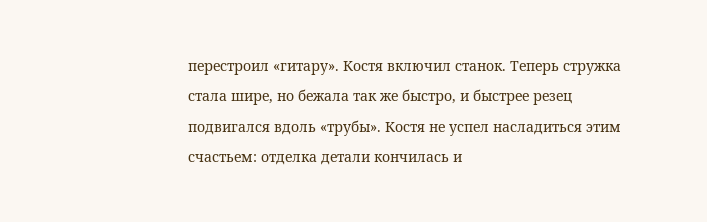перестроил «гитару». Костя включил станок. Теперь стружка стала шире, но бежала так же быстро, и быстрее резец подвигался вдоль «трубы». Костя не успел насладиться этим счастьем: отделка детали кончилась и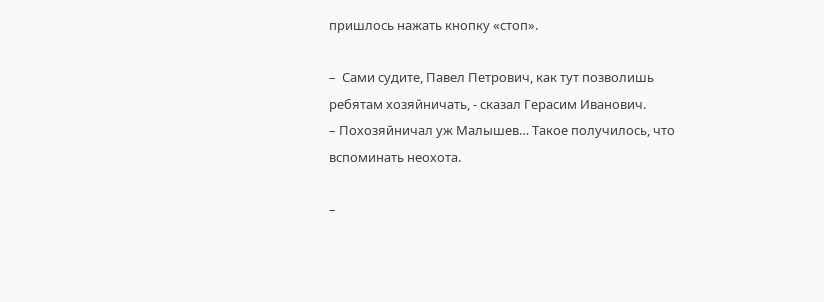пришлось нажать кнопку «стоп».

–  Сами судите, Павел Петрович, как тут позволишь ребятам хозяйничать, - сказал Герасим Иванович.
– Похозяйничал уж Малышев… Такое получилось, что вспоминать неохота.

–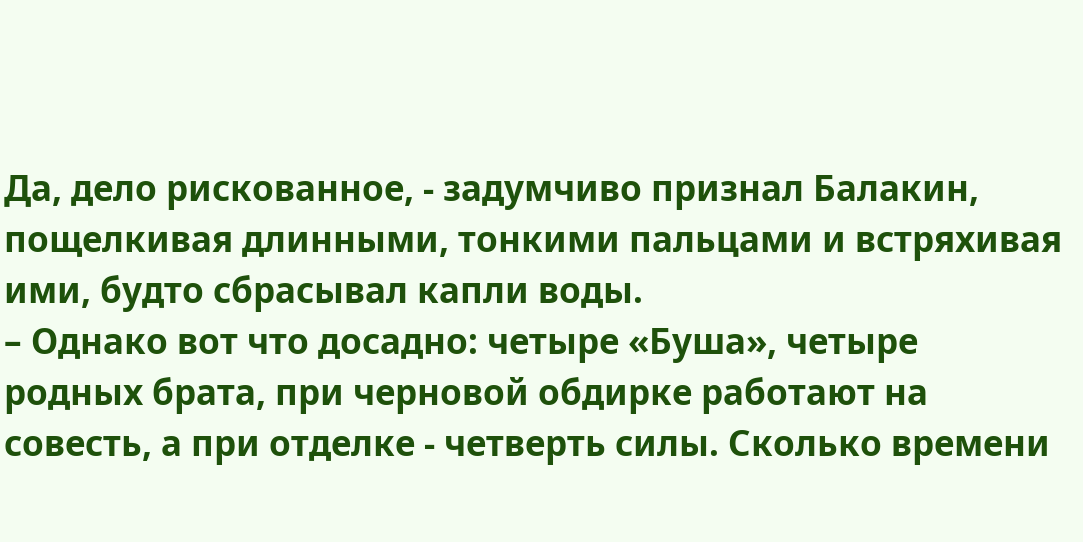Да, дело рискованное, - задумчиво признал Балакин, пощелкивая длинными, тонкими пальцами и встряхивая ими, будто сбрасывал капли воды.
– Однако вот что досадно: четыре «Буша», четыре родных брата, при черновой обдирке работают на совесть, а при отделке - четверть силы. Сколько времени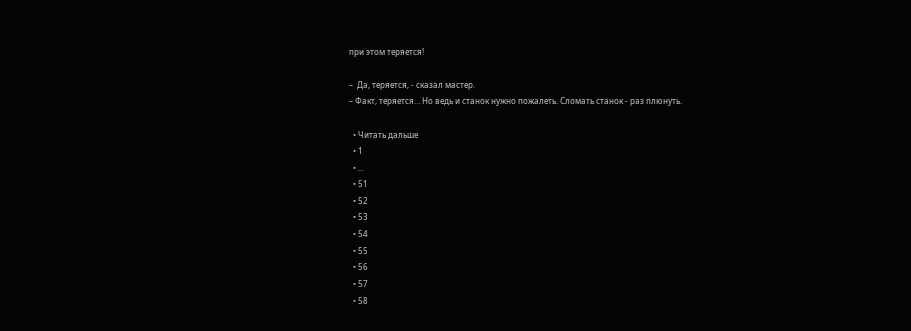при этом теряется!

–  Да, теряется, - сказал мастер.
– Факт, теряется… Но ведь и станок нужно пожалеть. Сломать станок - раз плюнуть.

  • Читать дальше
  • 1
  • ...
  • 51
  • 52
  • 53
  • 54
  • 55
  • 56
  • 57
  • 58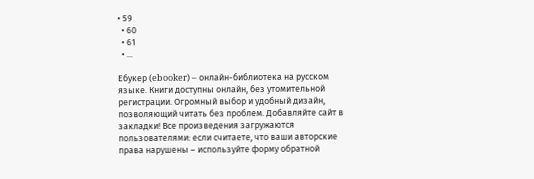• 59
  • 60
  • 61
  • ...

Ебукер (ebooker) – онлайн-библиотека на русском языке. Книги доступны онлайн, без утомительной регистрации. Огромный выбор и удобный дизайн, позволяющий читать без проблем. Добавляйте сайт в закладки! Все произведения загружаются пользователями: если считаете, что ваши авторские права нарушены – используйте форму обратной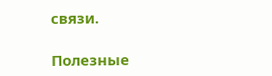связи.

Полезные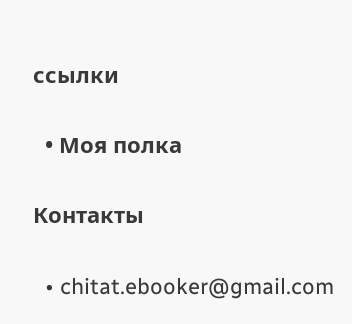ссылки

  • Моя полка

Контакты

  • chitat.ebooker@gmail.com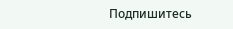Подпишитесь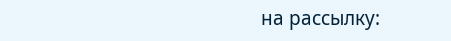на рассылку: